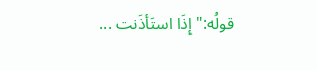قولُه:"إِذَا استَأذَنت ...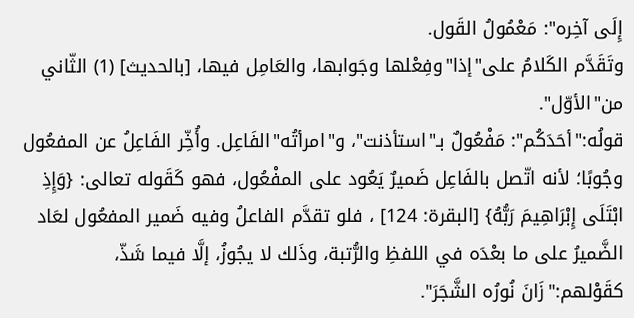إِلَى آخِره": مَعْمُولُ القَول.
وتَقَدَّم الكَلامُ على"إذا"وفِعْلها وجَوابها، والعَامِل فيها، [بالحديث] (1) الثّاني من"الأوّل".
قولُه:"أحَدَكُم": مَفْعُولٌ بـ"استأذنت"، و"امرأتُه"الفَاعِل. وأُخِّر الفَاعِلُ عن المفعُول وجُوبًا؛ لأنه اتّصل بالفَاعِل ضَميرٌ يَعُود على المفْعُول، فهو كَقَوله تعالى: {وَإِذِ ابْتَلَى إِبْرَاهِيمَ رَبُّهُ} [البقرة: 124] ، فلو تقدَّم الفاعلُ وفيه ضَمير المفعُول لعَاد الضَّميرُ على ما بعْدَه في اللفظِ والرُّتبة، وذَلك لا يجُوزُ، إلَّا فيما شَذّ، كقَوْلهم:"زَانَ نُورُه الشَّجَرَ".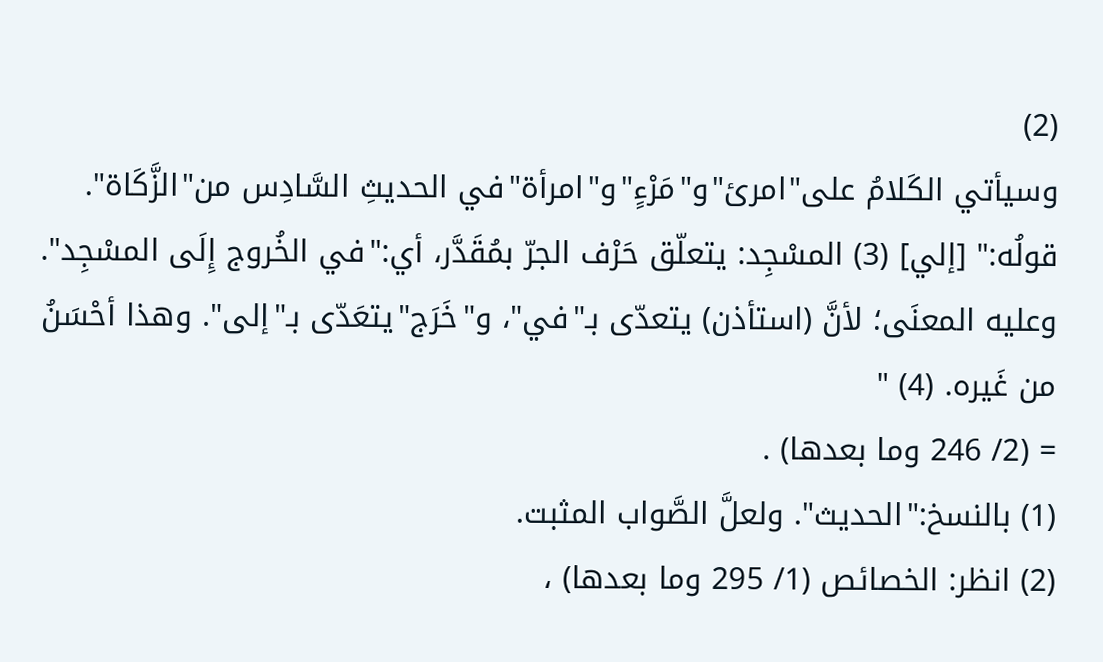(2)
وسيأتي الكَلامُ على"امرئ"و"مَرْءٍ"و"امرأة"في الحديثِ السَّادِس من"الزَّكَاة".
قولُه:" [إلي] (3) المسْجِد: يتعلّق حَرْف الجرّ بمُقَدَّر، أي:"في الخُروج إِلَى المسْجِد". وعليه المعنَى؛ لأنَّ (استأذن) يتعدّى بـ"في"، و"خَرَج"يتعَدّى بـ"إلى". وهذا أحْسَنُ من غَيره. (4) "
= (2/ 246 وما بعدها) .
(1) بالنسخ:"الحديث". ولعلَّ الصَّواب المثبت.
(2) انظر: الخصائص (1/ 295 وما بعدها) ،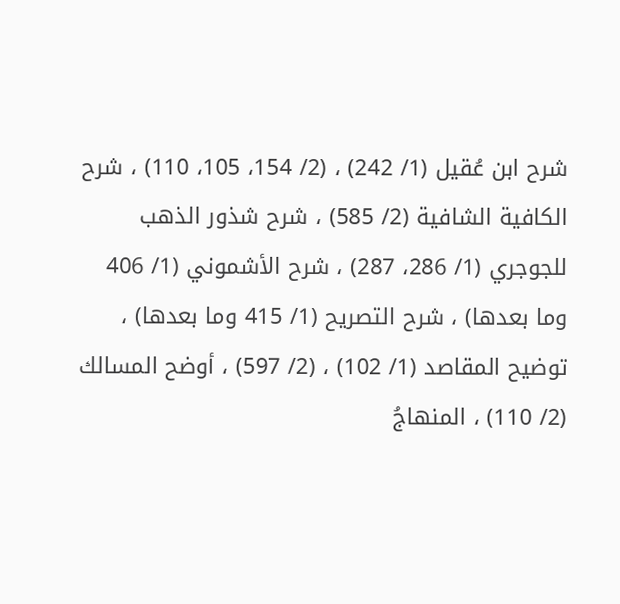شرح ابن عُقيل (1/ 242) ، (2/ 154، 105، 110) ، شرح الكافية الشافية (2/ 585) ، شرح شذور الذهب للجوجري (1/ 286، 287) ، شرح الأشموني (1/ 406 وما بعدها) ، شرح التصريح (1/ 415 وما بعدها) ، توضيح المقاصد (1/ 102) ، (2/ 597) ، أوضح المسالك (2/ 110) ، المنهاجُ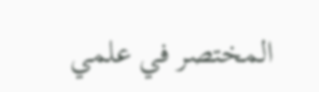المختصر في علمي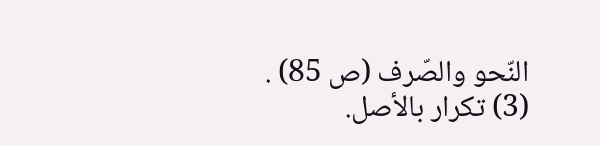النّحو والصّرف (ص 85) .
(3) تكرار بالأصل.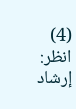(4) انظر: إرشاد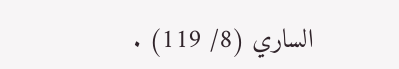الساري (8/ 119) .